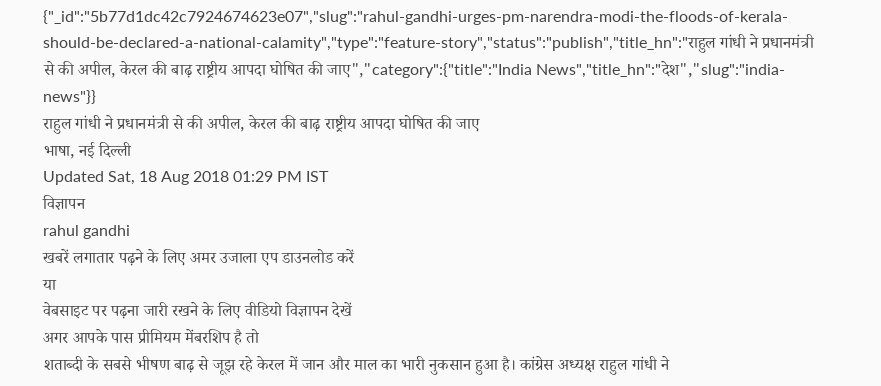{"_id":"5b77d1dc42c7924674623e07","slug":"rahul-gandhi-urges-pm-narendra-modi-the-floods-of-kerala-should-be-declared-a-national-calamity","type":"feature-story","status":"publish","title_hn":"राहुल गांधी ने प्रधानमंत्री से की अपील, केरल की बाढ़ राष्ट्रीय आपदा घोषित की जाए","category":{"title":"India News","title_hn":"देश","slug":"india-news"}}
राहुल गांधी ने प्रधानमंत्री से की अपील, केरल की बाढ़ राष्ट्रीय आपदा घोषित की जाए
भाषा, नई दिल्ली
Updated Sat, 18 Aug 2018 01:29 PM IST
विज्ञापन
rahul gandhi
खबरें लगातार पढ़ने के लिए अमर उजाला एप डाउनलोड करें
या
वेबसाइट पर पढ़ना जारी रखने के लिए वीडियो विज्ञापन देखें
अगर आपके पास प्रीमियम मेंबरशिप है तो
शताब्दी के सबसे भीषण बाढ़ से जूझ रहे केरल में जान और माल का भारी नुकसान हुआ है। कांग्रेस अध्यक्ष राहुल गांधी ने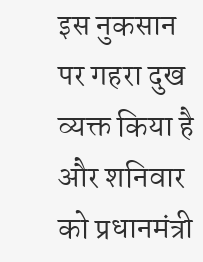इस नुकसान पर गहरा दुख व्यक्त किया है और शनिवार को प्रधानमंत्री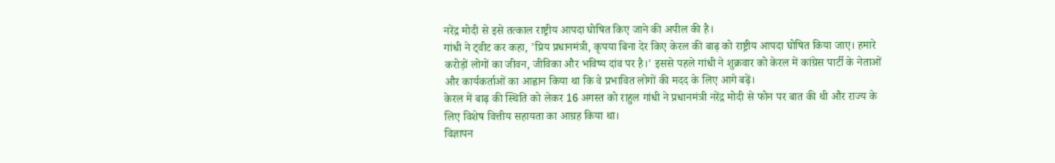नरेंद्र मोदी से इसे तत्काल राष्ट्रीय आपदा घोषित किए जाने की अपील की है।
गांधी ने ट्वीट कर कहा, 'प्रिय प्रधानमंत्री, कृपया बिना देर किए केरल की बाढ़ को राष्ट्रीय आपदा घोषित किया जाए। हमारे करोड़ों लोगों का जीवन, जीविका और भविष्य दांव पर है।' इससे पहले गांधी ने शुक्रवार को केरल में कांग्रेस पार्टी के नेताओं और कार्यकर्ताओं का आह्वान किया था कि वे प्रभावित लोगों की मदद के लिए आगे बढ़ें।
केरल में बाढ़ की स्थिति को लेकर 16 अगस्त को राहुल गांधी ने प्रधानमंत्री नरेंद्र मोदी से फोन पर बात की थी और राज्य के लिए विशेष वित्तीय सहायता का आग्रह किया था।
विज्ञापन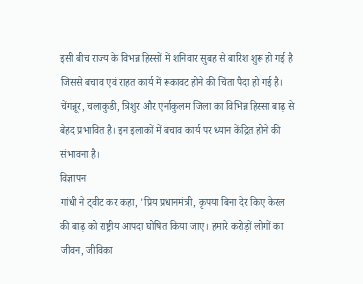इसी बीच राज्य के विभन्न हिस्सों में शनिवार सुबह से बारिश शुरू हो गई है जिससे बचाव एवं राहत कार्य में रूकावट होने की चिंता पैदा हो गई है। चेंगन्नूर, चलाकुडी, त्रिशुर और एर्नाकुलम जिला का विभिन्न हिस्सा बाढ़ से बेहद प्रभावित है। इन इलाकों में बचाव कार्य पर ध्यान केंद्रित होने की संभावना है।
विज्ञापन
गांधी ने ट्वीट कर कहा, 'प्रिय प्रधानमंत्री, कृपया बिना देर किए केरल की बाढ़ को राष्ट्रीय आपदा घोषित किया जाए। हमारे करोड़ों लोगों का जीवन, जीविका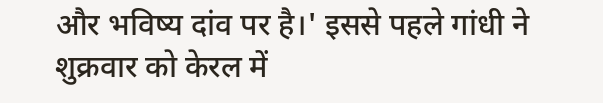और भविष्य दांव पर है।' इससे पहले गांधी ने शुक्रवार को केरल में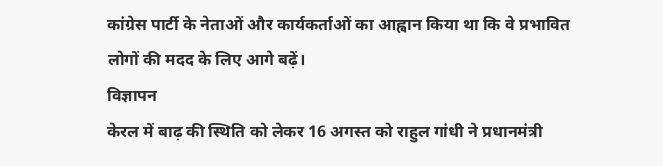कांग्रेस पार्टी के नेताओं और कार्यकर्ताओं का आह्वान किया था कि वे प्रभावित लोगों की मदद के लिए आगे बढ़ें।
विज्ञापन
केरल में बाढ़ की स्थिति को लेकर 16 अगस्त को राहुल गांधी ने प्रधानमंत्री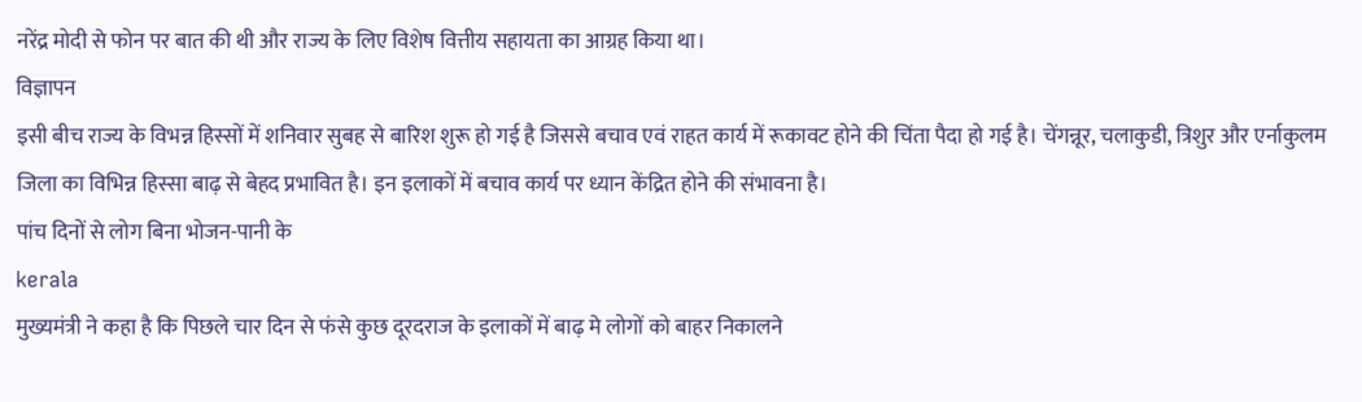नरेंद्र मोदी से फोन पर बात की थी और राज्य के लिए विशेष वित्तीय सहायता का आग्रह किया था।
विज्ञापन
इसी बीच राज्य के विभन्न हिस्सों में शनिवार सुबह से बारिश शुरू हो गई है जिससे बचाव एवं राहत कार्य में रूकावट होने की चिंता पैदा हो गई है। चेंगन्नूर, चलाकुडी, त्रिशुर और एर्नाकुलम जिला का विभिन्न हिस्सा बाढ़ से बेहद प्रभावित है। इन इलाकों में बचाव कार्य पर ध्यान केंद्रित होने की संभावना है।
पांच दिनों से लोग बिना भोजन-पानी के
kerala
मुख्यमंत्री ने कहा है कि पिछले चार दिन से फंसे कुछ दूरदराज के इलाकों में बाढ़ मे लोगों को बाहर निकालने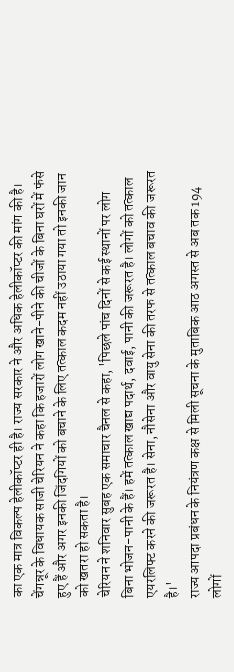का एक मात्र विकल्प हेलीकॉप्टर ही है। राज्य सरकार ने और अधिक हेलीकॉप्टर की मांग की है। चेंगन्नूर के विधायक साजी चेरियन ने कहा कि हजारों लोग खाने-पीने की चीजों के बिना घरों में फंसे हुए हैं और अगर इनकी जिंदगियों को बचाने के लिए तत्काल कदम नहीं उठाया गया तो इनकी जान को खतरा हो सकता है।
चेरियन ने शनिवार सुबह एक समाचार चैनल से कहा, 'पिछले पांच दिनों से कई स्थानों पर लोग बिना भोजन-पानी के हैं। हमें तत्काल खाद्य पदार्थ, दवाई, पानी की जरूरत है। लोगों को तत्काल एयरलिफ्ट करने की जरूरत है। सेना, नौसेना और वायु सेना की तरफ से तत्काल बचाव की जरूरत है।'
राज्य आपदा प्रबंधन के नियंत्रण कक्ष से मिली सूचना के मुताबिक आठ अगस्त से अब तक 194 लोगों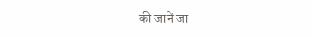की जानें जा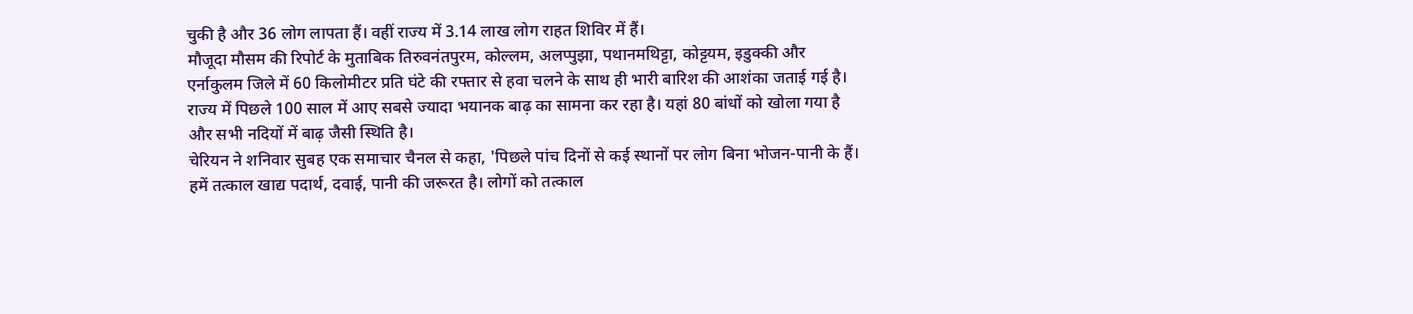चुकी है और 36 लोग लापता हैं। वहीं राज्य में 3.14 लाख लोग राहत शिविर में हैं।
मौजूदा मौसम की रिपोर्ट के मुताबिक तिरुवनंतपुरम, कोल्लम, अलप्पुझा, पथानमथिट्टा, कोट्टयम, इडुक्की और एर्नाकुलम जिले में 60 किलोमीटर प्रति घंटे की रफ्तार से हवा चलने के साथ ही भारी बारिश की आशंका जताई गई है। राज्य में पिछले 100 साल में आए सबसे ज्यादा भयानक बाढ़ का सामना कर रहा है। यहां 80 बांधों को खोला गया है और सभी नदियों में बाढ़ जैसी स्थिति है।
चेरियन ने शनिवार सुबह एक समाचार चैनल से कहा, 'पिछले पांच दिनों से कई स्थानों पर लोग बिना भोजन-पानी के हैं। हमें तत्काल खाद्य पदार्थ, दवाई, पानी की जरूरत है। लोगों को तत्काल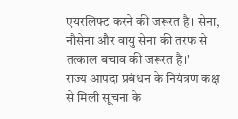एयरलिफ्ट करने की जरूरत है। सेना, नौसेना और वायु सेना की तरफ से तत्काल बचाव की जरूरत है।'
राज्य आपदा प्रबंधन के नियंत्रण कक्ष से मिली सूचना के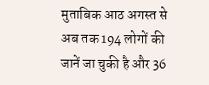मुताबिक आठ अगस्त से अब तक 194 लोगों की जानें जा चुकी है और 36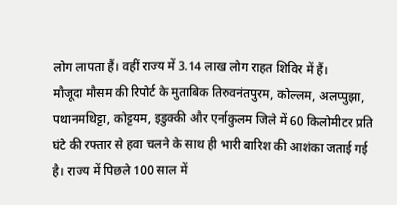लोग लापता हैं। वहीं राज्य में 3.14 लाख लोग राहत शिविर में हैं।
मौजूदा मौसम की रिपोर्ट के मुताबिक तिरुवनंतपुरम, कोल्लम, अलप्पुझा, पथानमथिट्टा, कोट्टयम, इडुक्की और एर्नाकुलम जिले में 60 किलोमीटर प्रति घंटे की रफ्तार से हवा चलने के साथ ही भारी बारिश की आशंका जताई गई है। राज्य में पिछले 100 साल में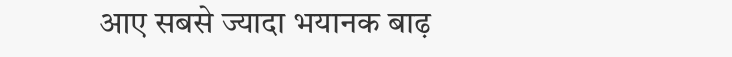आए सबसे ज्यादा भयानक बाढ़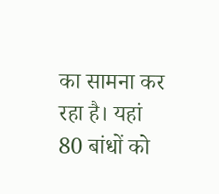का सामना कर रहा है। यहां 80 बांधों को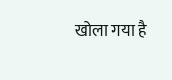खोला गया है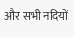और सभी नदियों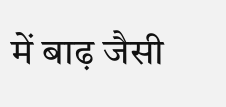में बाढ़ जैसी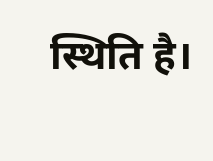स्थिति है।